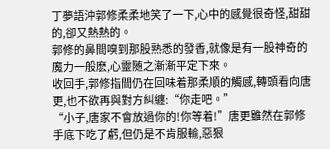丁夢語沖郭修柔柔地笑了一下,心中的感覺很奇怪,甜甜的,卻又熱熱的。
郭修的鼻間嗅到那股熟悉的發香,就像是有一股神奇的魔力一般麽,心靈随之漸漸平定下來。
收回手,郭修指間仍在回味着那柔順的觸感,轉頭看向唐更,也不欲再與對方糾纏:“你走吧。”
“小子,唐家不會放過你的!你等着!”唐更雖然在郭修手底下吃了虧,但仍是不肯服輸,惡狠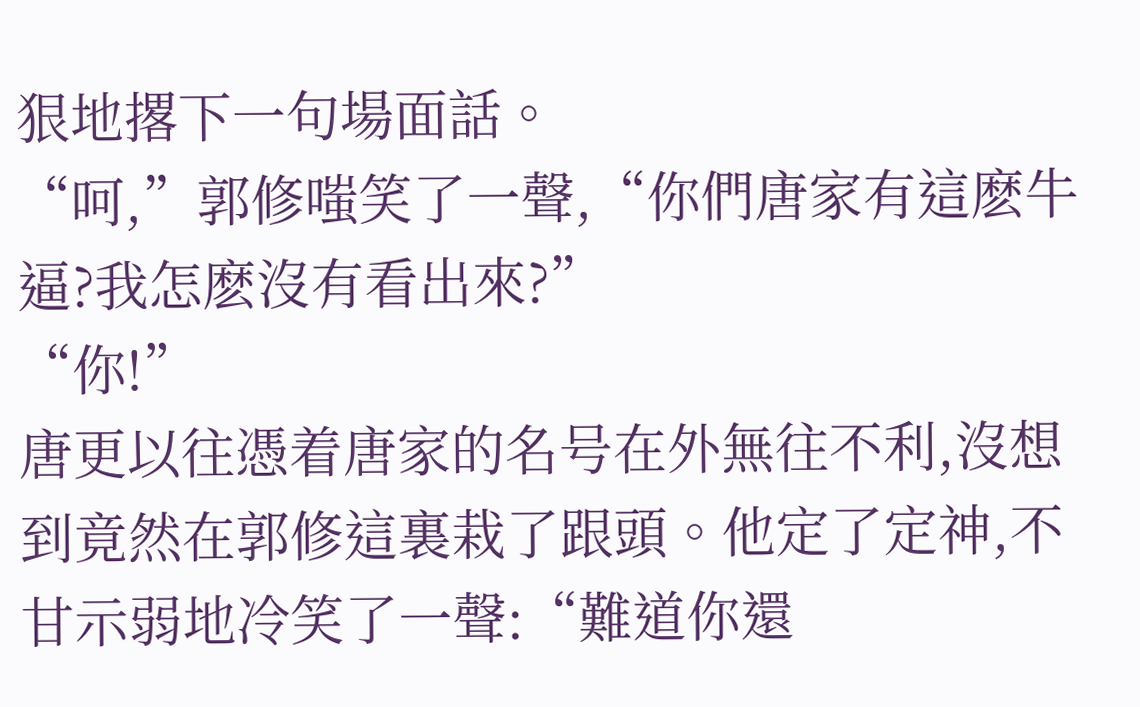狠地撂下一句場面話。
“呵,”郭修嗤笑了一聲,“你們唐家有這麽牛逼?我怎麽沒有看出來?”
“你!”
唐更以往憑着唐家的名号在外無往不利,沒想到竟然在郭修這裏栽了跟頭。他定了定神,不甘示弱地冷笑了一聲:“難道你還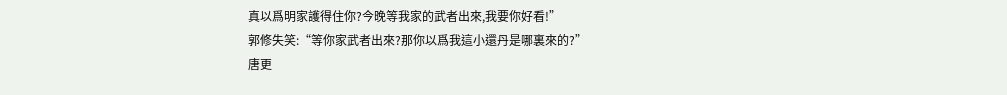真以爲明家護得住你?今晚等我家的武者出來,我要你好看!”
郭修失笑:“等你家武者出來?那你以爲我這小還丹是哪裏來的?”
唐更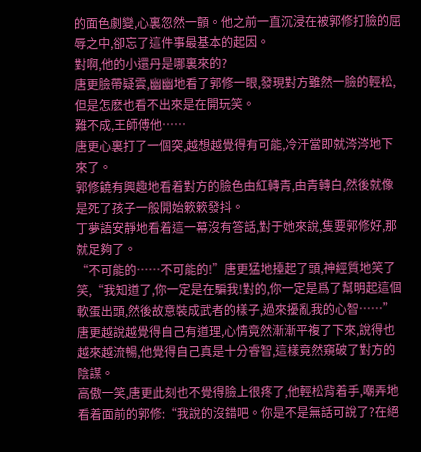的面色劇變,心裏忽然一顫。他之前一直沉浸在被郭修打臉的屈辱之中,卻忘了這件事最基本的起因。
對啊,他的小還丹是哪裏來的?
唐更臉帶疑雲,幽幽地看了郭修一眼,發現對方雖然一臉的輕松,但是怎麽也看不出來是在開玩笑。
難不成,王師傅他……
唐更心裏打了一個突,越想越覺得有可能,冷汗當即就涔涔地下來了。
郭修饒有興趣地看着對方的臉色由紅轉青,由青轉白,然後就像是死了孩子一般開始簌簌發抖。
丁夢語安靜地看着這一幕沒有答話,對于她來說,隻要郭修好,那就足夠了。
“不可能的……不可能的!”唐更猛地擡起了頭,神經質地笑了笑,“我知道了,你一定是在騙我!對的,你一定是爲了幫明起這個軟蛋出頭,然後故意裝成武者的樣子,過來擾亂我的心智……”
唐更越說越覺得自己有道理,心情竟然漸漸平複了下來,說得也越來越流暢,他覺得自己真是十分睿智,這樣竟然窺破了對方的陰謀。
高傲一笑,唐更此刻也不覺得臉上很疼了,他輕松背着手,嘲弄地看着面前的郭修:“我說的沒錯吧。你是不是無話可說了?在絕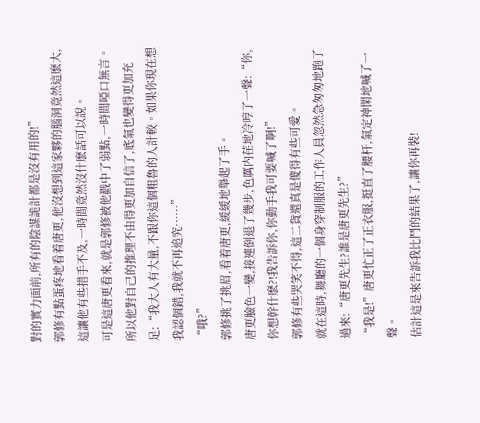對的實力面前,所有的陰謀詭計都是沒有用的!”
郭修有點蛋疼地看着唐更,他沒想到這家夥的腦洞竟然這麽大,這讓他有些措手不及,一時間竟然沒什麽話可以說。
可是這唐更看來,就是郭修被他戳中了弱點,一時間啞口無言。所以他對自己的推理不由得更加自信了,底氣也變得更加充足:“我大人有大量,不跟你這個粗魯的人計較。如果你現在想我認個錯,我就不再追究……”
“哦?”
郭修挑了挑眉,看着唐更,緩緩地舉起了手。
唐更臉色一變,接連倒退了幾步,色厲内荏地冷哼了一聲:“你,你想幹什麽?!我告訴你,你動手我可要喊了啊!”
郭修有些哭笑不得,這二貨還真是傻得有些可愛。
就在這時,舞廳的一個身穿制服的工作人員忽然急匆匆地跑了過來:“唐更先生?誰是唐更先生?”
“我是!”唐更忙正了正衣服,挺直了腰杆,氣定神閑地喊了一聲。
估計這是來告訴我比鬥的結果了,讓你再裝!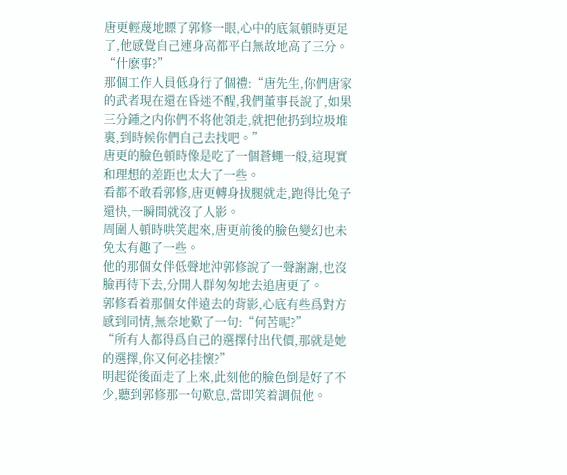唐更輕蔑地瞟了郭修一眼,心中的底氣頓時更足了,他感覺自己連身高都平白無故地高了三分。
“什麽事?”
那個工作人員低身行了個禮:“唐先生,你們唐家的武者現在還在昏迷不醒,我們董事長說了,如果三分鍾之内你們不将他領走,就把他扔到垃圾堆裏,到時候你們自己去找吧。”
唐更的臉色頓時像是吃了一個蒼蠅一般,這現實和理想的差距也太大了一些。
看都不敢看郭修,唐更轉身拔腿就走,跑得比兔子還快,一瞬間就沒了人影。
周圍人頓時哄笑起來,唐更前後的臉色變幻也未免太有趣了一些。
他的那個女伴低聲地沖郭修說了一聲謝謝,也沒臉再待下去,分開人群匆匆地去追唐更了。
郭修看着那個女伴遠去的背影,心底有些爲對方感到同情,無奈地歎了一句:“何苦呢?”
“所有人都得爲自己的選擇付出代價,那就是她的選擇,你又何必挂懷?”
明起從後面走了上來,此刻他的臉色倒是好了不少,聽到郭修那一句歎息,當即笑着調侃他。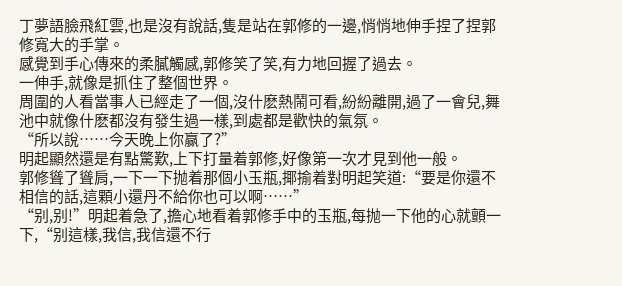丁夢語臉飛紅雲,也是沒有說話,隻是站在郭修的一邊,悄悄地伸手捏了捏郭修寬大的手掌。
感覺到手心傳來的柔膩觸感,郭修笑了笑,有力地回握了過去。
一伸手,就像是抓住了整個世界。
周圍的人看當事人已經走了一個,沒什麽熱鬧可看,紛紛離開,過了一會兒,舞池中就像什麽都沒有發生過一樣,到處都是歡快的氣氛。
“所以說……今天晚上你赢了?”
明起顯然還是有點驚歎,上下打量着郭修,好像第一次才見到他一般。
郭修聳了聳肩,一下一下抛着那個小玉瓶,揶揄着對明起笑道:“要是你還不相信的話,這顆小還丹不給你也可以啊……”
“别,别!”明起着急了,擔心地看着郭修手中的玉瓶,每抛一下他的心就顫一下,“别這樣,我信,我信還不行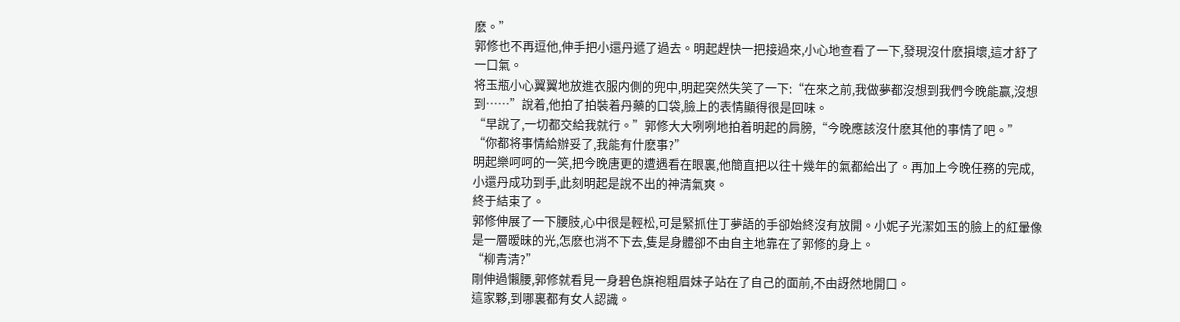麽。”
郭修也不再逗他,伸手把小還丹遞了過去。明起趕快一把接過來,小心地查看了一下,發現沒什麽損壞,這才舒了一口氣。
将玉瓶小心翼翼地放進衣服内側的兜中,明起突然失笑了一下:“在來之前,我做夢都沒想到我們今晚能赢,沒想到……”說着,他拍了拍裝着丹藥的口袋,臉上的表情顯得很是回味。
“早說了,一切都交給我就行。”郭修大大咧咧地拍着明起的肩膀,“今晚應該沒什麽其他的事情了吧。”
“你都将事情給辦妥了,我能有什麽事?”
明起樂呵呵的一笑,把今晚唐更的遭遇看在眼裏,他簡直把以往十幾年的氣都給出了。再加上今晚任務的完成,小還丹成功到手,此刻明起是說不出的神清氣爽。
終于結束了。
郭修伸展了一下腰肢,心中很是輕松,可是緊抓住丁夢語的手卻始終沒有放開。小妮子光潔如玉的臉上的紅暈像是一層暧昧的光,怎麽也消不下去,隻是身體卻不由自主地靠在了郭修的身上。
“柳青清?”
剛伸過懶腰,郭修就看見一身碧色旗袍粗眉妹子站在了自己的面前,不由訝然地開口。
這家夥,到哪裏都有女人認識。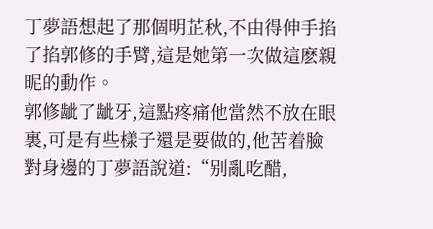丁夢語想起了那個明芷秋,不由得伸手掐了掐郭修的手臂,這是她第一次做這麽親昵的動作。
郭修龇了龇牙,這點疼痛他當然不放在眼裏,可是有些樣子還是要做的,他苦着臉對身邊的丁夢語說道:“别亂吃醋,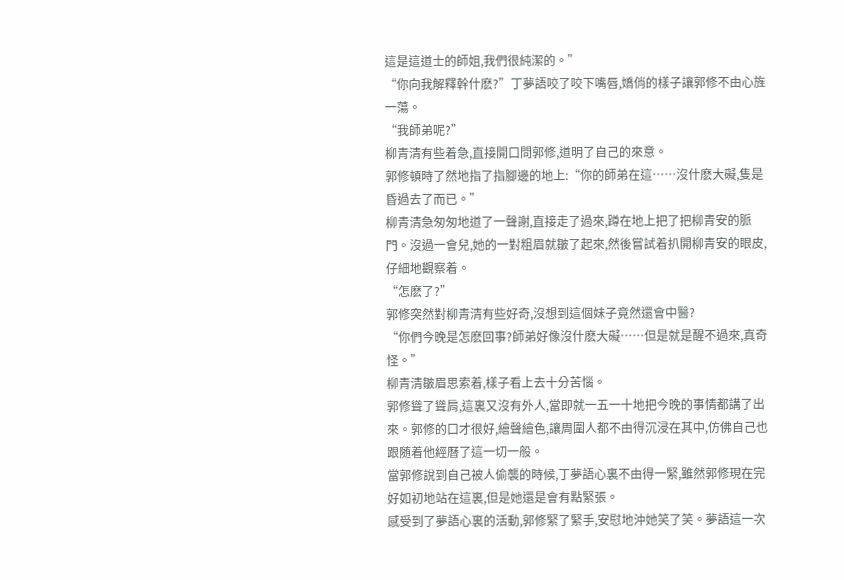這是這道士的師姐,我們很純潔的。”
“你向我解釋幹什麽?”丁夢語咬了咬下嘴唇,嬌俏的樣子讓郭修不由心旌一蕩。
“我師弟呢?”
柳青清有些着急,直接開口問郭修,道明了自己的來意。
郭修頓時了然地指了指腳邊的地上:“你的師弟在這……沒什麽大礙,隻是昏過去了而已。”
柳青清急匆匆地道了一聲謝,直接走了過來,蹲在地上把了把柳青安的脈門。沒過一會兒,她的一對粗眉就皺了起來,然後嘗試着扒開柳青安的眼皮,仔細地觀察着。
“怎麽了?”
郭修突然對柳青清有些好奇,沒想到這個妹子竟然還會中醫?
“你們今晚是怎麽回事?師弟好像沒什麽大礙……但是就是醒不過來,真奇怪。”
柳青清皺眉思索着,樣子看上去十分苦惱。
郭修聳了聳肩,這裏又沒有外人,當即就一五一十地把今晚的事情都講了出來。郭修的口才很好,繪聲繪色,讓周圍人都不由得沉浸在其中,仿佛自己也跟随着他經曆了這一切一般。
當郭修說到自己被人偷襲的時候,丁夢語心裏不由得一緊,雖然郭修現在完好如初地站在這裏,但是她還是會有點緊張。
感受到了夢語心裏的活動,郭修緊了緊手,安慰地沖她笑了笑。夢語這一次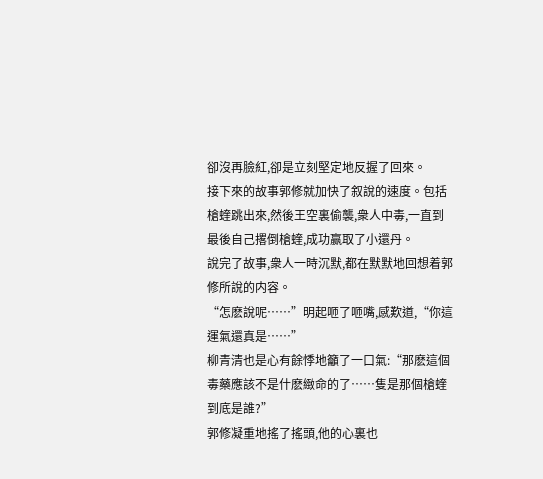卻沒再臉紅,卻是立刻堅定地反握了回來。
接下來的故事郭修就加快了叙說的速度。包括槍蝰跳出來,然後王空裏偷襲,衆人中毒,一直到最後自己撂倒槍蝰,成功赢取了小還丹。
說完了故事,衆人一時沉默,都在默默地回想着郭修所說的内容。
“怎麽說呢……”明起咂了咂嘴,感歎道,“你這運氣還真是……”
柳青清也是心有餘悸地籲了一口氣:“那麽這個毒藥應該不是什麽緻命的了……隻是那個槍蝰到底是誰?”
郭修凝重地搖了搖頭,他的心裏也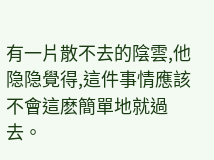有一片散不去的陰雲,他隐隐覺得,這件事情應該不會這麽簡單地就過去。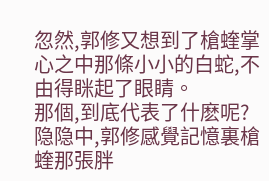忽然,郭修又想到了槍蝰掌心之中那條小小的白蛇,不由得眯起了眼睛。
那個,到底代表了什麽呢?
隐隐中,郭修感覺記憶裏槍蝰那張胖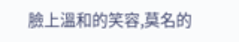臉上溫和的笑容,莫名的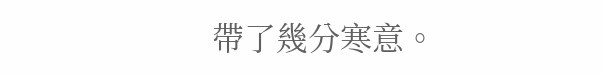帶了幾分寒意。